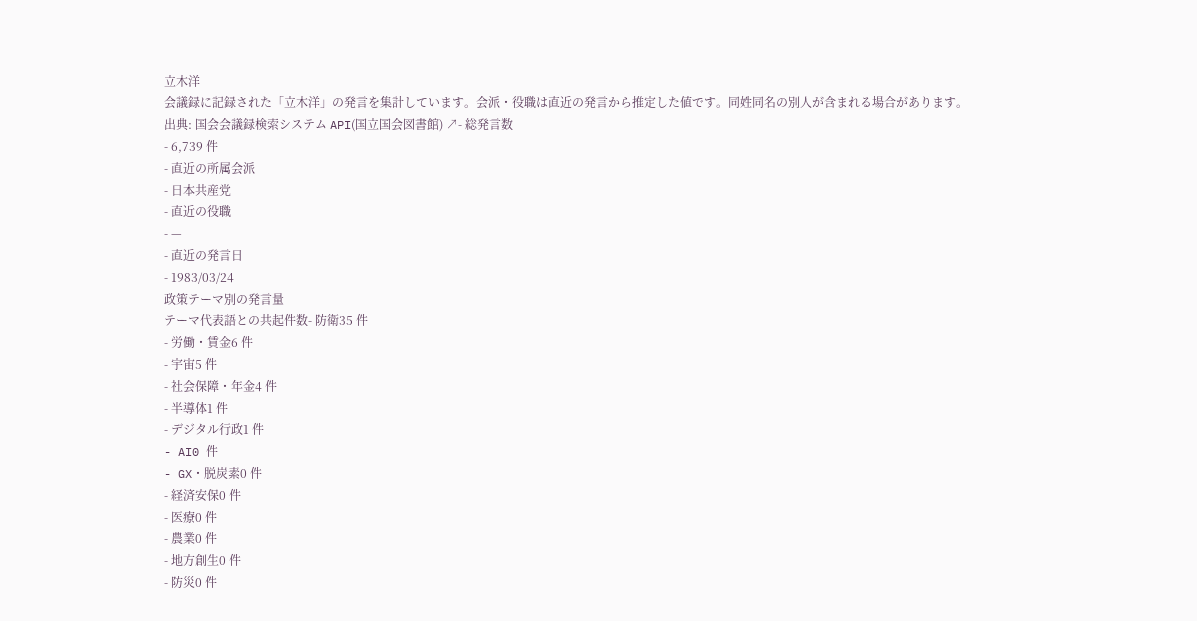立木洋
会議録に記録された「立木洋」の発言を集計しています。会派・役職は直近の発言から推定した値です。同姓同名の別人が含まれる場合があります。
出典: 国会会議録検索システム API(国立国会図書館) ↗- 総発言数
- 6,739 件
- 直近の所属会派
- 日本共産党
- 直近の役職
- —
- 直近の発言日
- 1983/03/24
政策テーマ別の発言量
テーマ代表語との共起件数- 防衛35 件
- 労働・賃金6 件
- 宇宙5 件
- 社会保障・年金4 件
- 半導体1 件
- デジタル行政1 件
- AI0 件
- GX・脱炭素0 件
- 経済安保0 件
- 医療0 件
- 農業0 件
- 地方創生0 件
- 防災0 件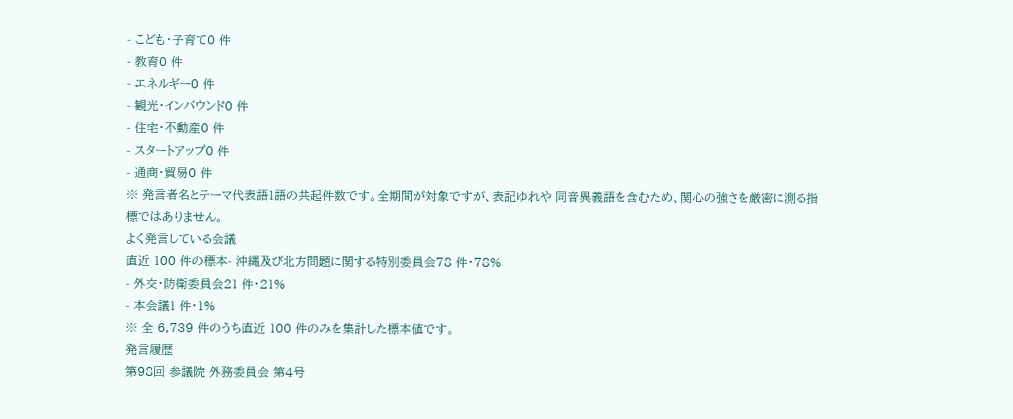- こども・子育て0 件
- 教育0 件
- エネルギー0 件
- 観光・インバウンド0 件
- 住宅・不動産0 件
- スタートアップ0 件
- 通商・貿易0 件
※ 発言者名とテーマ代表語1語の共起件数です。全期間が対象ですが、表記ゆれや 同音異義語を含むため、関心の強さを厳密に測る指標ではありません。
よく発言している会議
直近 100 件の標本- 沖縄及び北方問題に関する特別委員会78 件・78%
- 外交・防衛委員会21 件・21%
- 本会議1 件・1%
※ 全 6,739 件のうち直近 100 件のみを集計した標本値です。
発言履歴
第98回 参議院 外務委員会 第4号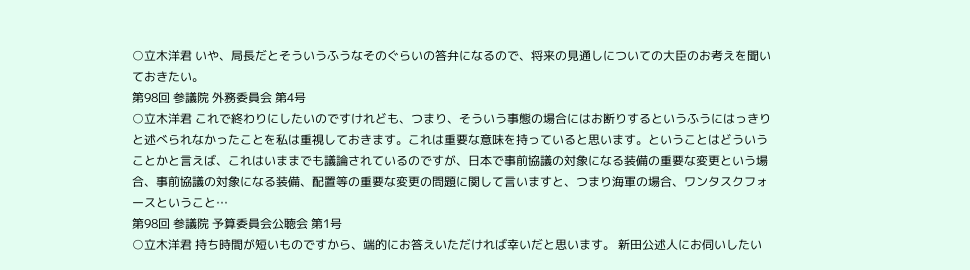○立木洋君 いや、局長だとそういうふうなそのぐらいの答弁になるので、将来の見通しについての大臣のお考えを聞いておきたい。
第98回 参議院 外務委員会 第4号
○立木洋君 これで終わりにしたいのですけれども、つまり、そういう事態の場合にはお断りするというふうにはっきりと述べられなかったことを私は重視しておきます。これは重要な意味を持っていると思います。ということはどういうことかと言えば、これはいままでも議論されているのですが、日本で事前協議の対象になる装備の重要な変更という場合、事前協議の対象になる装備、配置等の重要な変更の問題に関して言いますと、つまり海軍の場合、ワンタスクフォースということ…
第98回 参議院 予算委員会公聴会 第1号
○立木洋君 持ち時間が短いものですから、端的にお答えいただければ幸いだと思います。 新田公述人にお伺いしたい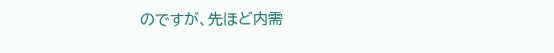のですが、先ほど内需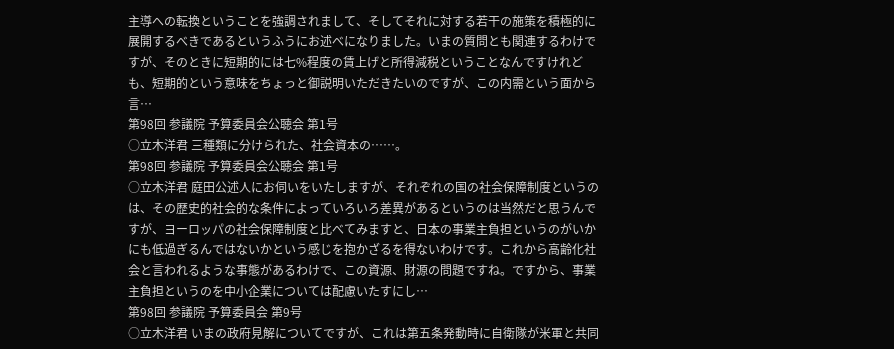主導への転換ということを強調されまして、そしてそれに対する若干の施策を積極的に展開するべきであるというふうにお述べになりました。いまの質問とも関連するわけですが、そのときに短期的には七%程度の賃上げと所得減税ということなんですけれども、短期的という意味をちょっと御説明いただきたいのですが、この内需という面から言…
第98回 参議院 予算委員会公聴会 第1号
○立木洋君 三種類に分けられた、社会資本の……。
第98回 参議院 予算委員会公聴会 第1号
○立木洋君 庭田公述人にお伺いをいたしますが、それぞれの国の社会保障制度というのは、その歴史的社会的な条件によっていろいろ差異があるというのは当然だと思うんですが、ヨーロッパの社会保障制度と比べてみますと、日本の事業主負担というのがいかにも低過ぎるんではないかという感じを抱かざるを得ないわけです。これから高齢化社会と言われるような事態があるわけで、この資源、財源の問題ですね。ですから、事業主負担というのを中小企業については配慮いたすにし…
第98回 参議院 予算委員会 第9号
○立木洋君 いまの政府見解についてですが、これは第五条発動時に自衛隊が米軍と共同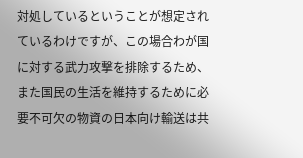対処しているということが想定されているわけですが、この場合わが国に対する武力攻撃を排除するため、また国民の生活を維持するために必要不可欠の物資の日本向け輸送は共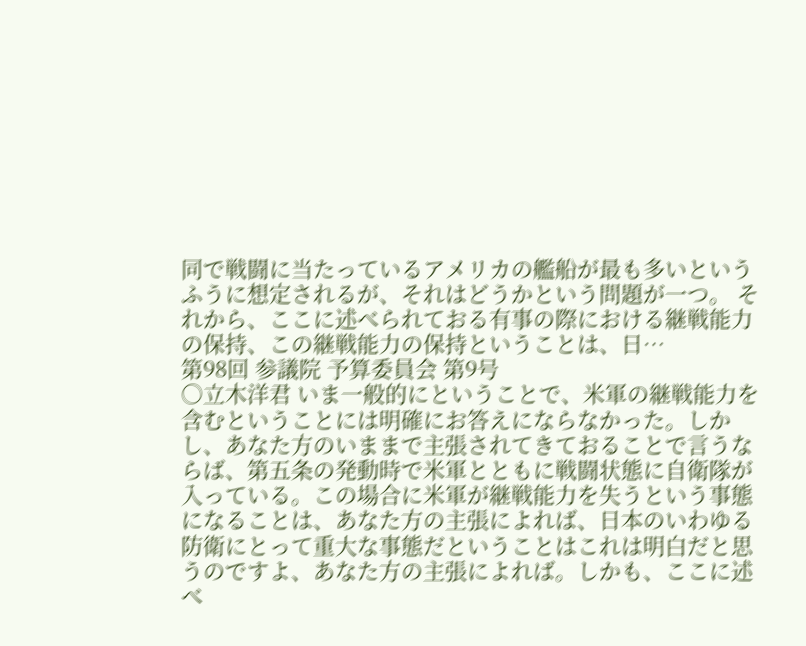同で戦闘に当たっているアメリカの艦船が最も多いというふうに想定されるが、それはどうかという問題が一つ。 それから、ここに述べられておる有事の際における継戦能力の保持、この継戦能力の保持ということは、日…
第98回 参議院 予算委員会 第9号
○立木洋君 いま一般的にということで、米軍の継戦能力を含むということには明確にお答えにならなかった。しかし、あなた方のいままで主張されてきておることで言うならば、第五条の発動時で米軍とともに戦闘状態に自衛隊が入っている。この場合に米軍が継戦能力を失うという事態になることは、あなた方の主張によれば、日本のいわゆる防衛にとって重大な事態だということはこれは明白だと思うのですよ、あなた方の主張によれば。しかも、ここに述べ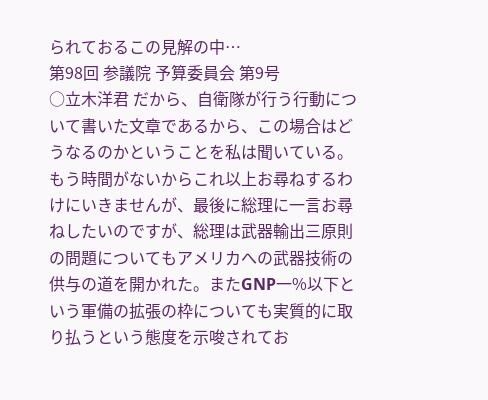られておるこの見解の中…
第98回 参議院 予算委員会 第9号
○立木洋君 だから、自衛隊が行う行動について書いた文章であるから、この場合はどうなるのかということを私は聞いている。もう時間がないからこれ以上お尋ねするわけにいきませんが、最後に総理に一言お尋ねしたいのですが、総理は武器輸出三原則の問題についてもアメリカへの武器技術の供与の道を開かれた。またGNP一%以下という軍備の拡張の枠についても実質的に取り払うという態度を示唆されてお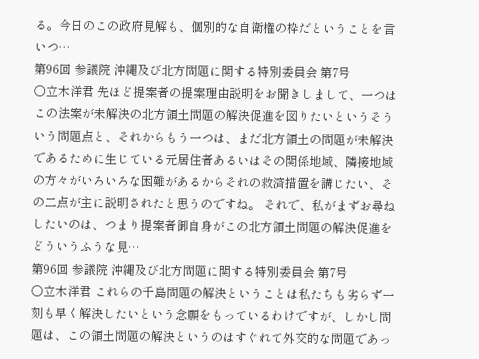る。今日のこの政府見解も、個別的な自衛権の枠だということを言いつ…
第96回 参議院 沖縄及び北方問題に関する特別委員会 第7号
○立木洋君 先ほど提案者の提案理由説明をお聞きしまして、一つはこの法案が未解決の北方領土問題の解決促進を図りたいというそういう問題点と、それからもう一つは、まだ北方領土の問題が未解決であるために生じている元居住者あるいはその関係地域、隣接地域の方々がいろいろな困難があるからそれの救済措置を講じたい、その二点が主に説明されたと思うのですね。 それで、私がまずお尋ねしたいのは、つまり提案者御自身がこの北方領土問題の解決促進をどういうふうな見…
第96回 参議院 沖縄及び北方問題に関する特別委員会 第7号
○立木洋君 これらの千島問題の解決ということは私たちも劣らず一刻も早く解決したいという念願をもっているわけですが、しかし問題は、この領土問題の解決というのはすぐれて外交的な問題であっ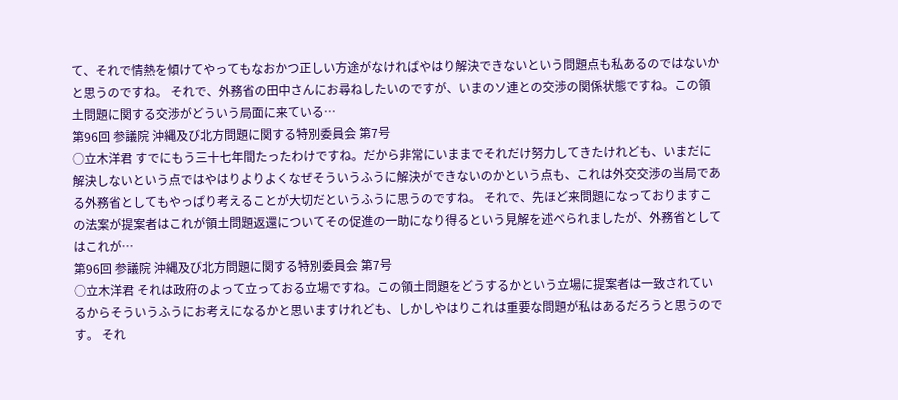て、それで情熱を傾けてやってもなおかつ正しい方途がなければやはり解決できないという問題点も私あるのではないかと思うのですね。 それで、外務省の田中さんにお尋ねしたいのですが、いまのソ連との交渉の関係状態ですね。この領土問題に関する交渉がどういう局面に来ている…
第96回 参議院 沖縄及び北方問題に関する特別委員会 第7号
○立木洋君 すでにもう三十七年間たったわけですね。だから非常にいままでそれだけ努力してきたけれども、いまだに解決しないという点ではやはりよりよくなぜそういうふうに解決ができないのかという点も、これは外交交渉の当局である外務省としてもやっぱり考えることが大切だというふうに思うのですね。 それで、先ほど来問題になっておりますこの法案が提案者はこれが領土問題返還についてその促進の一助になり得るという見解を述べられましたが、外務省としてはこれが…
第96回 参議院 沖縄及び北方問題に関する特別委員会 第7号
○立木洋君 それは政府のよって立っておる立場ですね。この領土問題をどうするかという立場に提案者は一致されているからそういうふうにお考えになるかと思いますけれども、しかしやはりこれは重要な問題が私はあるだろうと思うのです。 それ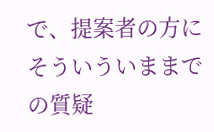で、提案者の方にそういういままでの質疑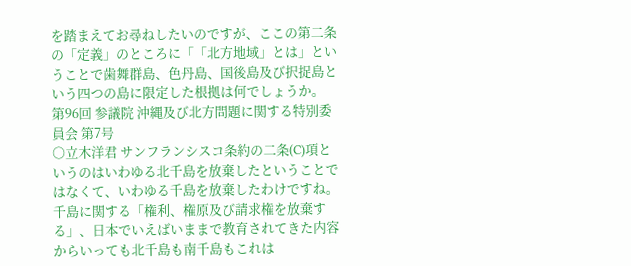を踏まえてお尋ねしたいのですが、ここの第二条の「定義」のところに「「北方地域」とは」ということで歯舞群島、色丹島、国後島及び択捉島という四つの島に限定した根拠は何でしょうか。
第96回 参議院 沖縄及び北方問題に関する特別委員会 第7号
○立木洋君 サンフランシスコ条約の二条(C)項というのはいわゆる北千島を放棄したということではなくて、いわゆる千島を放棄したわけですね。千島に関する「権利、権原及び請求権を放棄する」、日本でいえばいままで教育されてきた内容からいっても北千島も南千島もこれは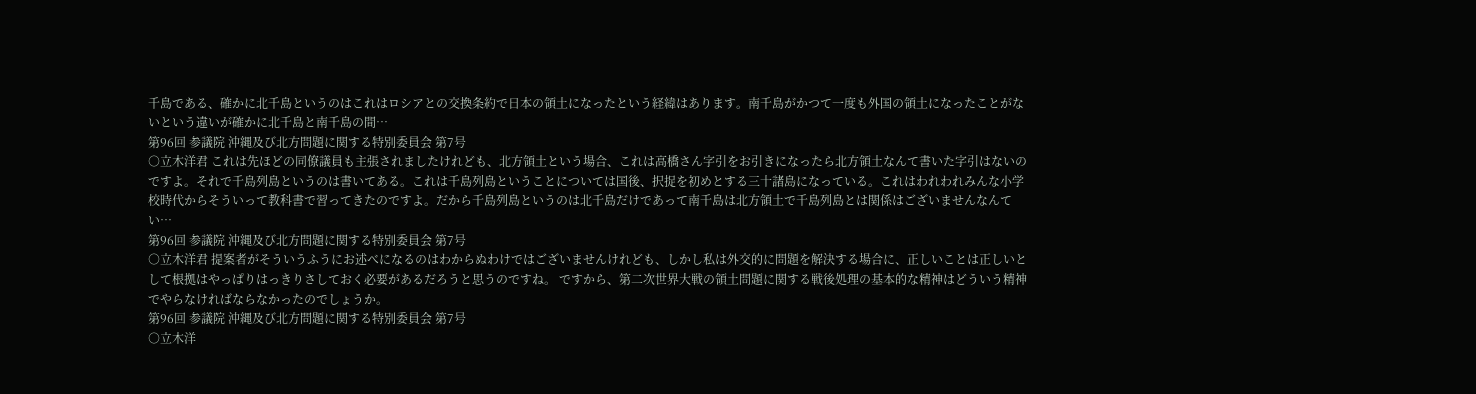千島である、確かに北千島というのはこれはロシアとの交換条約で日本の領土になったという経緯はあります。南千島がかつて一度も外国の領土になったことがないという違いが確かに北千島と南千島の間…
第96回 参議院 沖縄及び北方問題に関する特別委員会 第7号
○立木洋君 これは先ほどの同僚議員も主張されましたけれども、北方領土という場合、これは高橋さん字引をお引きになったら北方領土なんて書いた字引はないのですよ。それで千島列島というのは書いてある。これは千島列島ということについては国後、択捉を初めとする三十諸島になっている。これはわれわれみんな小学校時代からそういって教科書で習ってきたのですよ。だから千島列島というのは北千島だけであって南千島は北方領土で千島列島とは関係はございませんなんてい…
第96回 参議院 沖縄及び北方問題に関する特別委員会 第7号
○立木洋君 提案者がそういうふうにお述べになるのはわからぬわけではございませんけれども、しかし私は外交的に問題を解決する場合に、正しいことは正しいとして根拠はやっぱりはっきりさしておく必要があるだろうと思うのですね。 ですから、第二次世界大戦の領土問題に関する戦後処理の基本的な精神はどういう精神でやらなければならなかったのでしょうか。
第96回 参議院 沖縄及び北方問題に関する特別委員会 第7号
○立木洋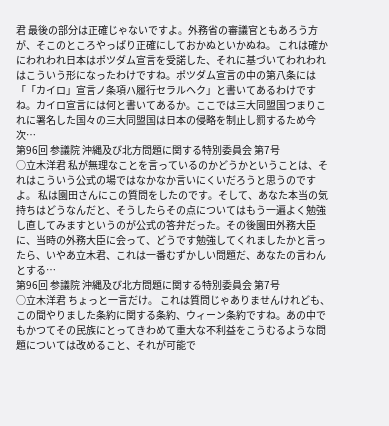君 最後の部分は正確じゃないですよ。外務省の審議官ともあろう方が、そこのところやっぱり正確にしておかぬといかぬね。 これは確かにわれわれ日本はポツダム宣言を受諾した、それに基づいてわれわれはこういう形になったわけですね。ポツダム宣言の中の第八条には「「カイロ」宣言ノ条項ハ履行セラルヘク」と書いてあるわけですね。カイロ宣言には何と書いてあるか。ここでは三大同盟国つまりこれに署名した国々の三大同盟国は日本の侵略を制止し罰するため今次…
第96回 参議院 沖縄及び北方問題に関する特別委員会 第7号
○立木洋君 私が無理なことを言っているのかどうかということは、それはこういう公式の場ではなかなか言いにくいだろうと思うのですよ。 私は園田さんにこの質問をしたのです。そして、あなた本当の気持ちはどうなんだと、そうしたらその点についてはもう一遍よく勉強し直してみますというのが公式の答弁だった。その後園田外務大臣に、当時の外務大臣に会って、どうです勉強してくれましたかと言ったら、いやあ立木君、これは一番むずかしい問題だ、あなたの言わんとする…
第96回 参議院 沖縄及び北方問題に関する特別委員会 第7号
○立木洋君 ちょっと一言だけ。 これは質問じゃありませんけれども、この間やりました条約に関する条約、ウィーン条約ですね。あの中でもかつてその民族にとってきわめて重大な不利益をこうむるような問題については改めること、それが可能で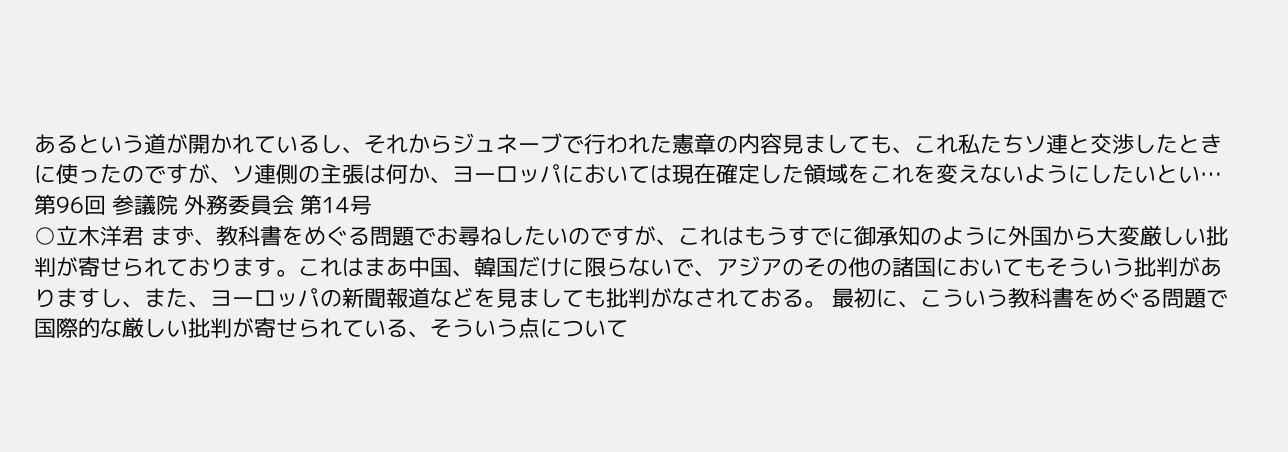あるという道が開かれているし、それからジュネーブで行われた憲章の内容見ましても、これ私たちソ連と交渉したときに使ったのですが、ソ連側の主張は何か、ヨーロッパにおいては現在確定した領域をこれを変えないようにしたいとい…
第96回 参議院 外務委員会 第14号
○立木洋君 まず、教科書をめぐる問題でお尋ねしたいのですが、これはもうすでに御承知のように外国から大変厳しい批判が寄せられております。これはまあ中国、韓国だけに限らないで、アジアのその他の諸国においてもそういう批判がありますし、また、ヨーロッパの新聞報道などを見ましても批判がなされておる。 最初に、こういう教科書をめぐる問題で国際的な厳しい批判が寄せられている、そういう点について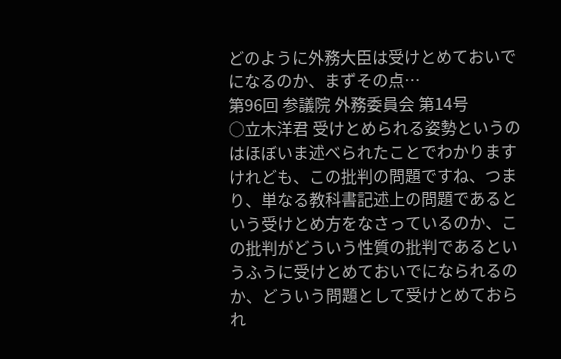どのように外務大臣は受けとめておいでになるのか、まずその点…
第96回 参議院 外務委員会 第14号
○立木洋君 受けとめられる姿勢というのはほぼいま述べられたことでわかりますけれども、この批判の問題ですね、つまり、単なる教科書記述上の問題であるという受けとめ方をなさっているのか、この批判がどういう性質の批判であるというふうに受けとめておいでになられるのか、どういう問題として受けとめておられ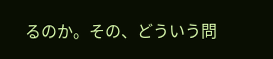るのか。その、どういう問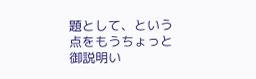題として、という点をもうちょっと御説明い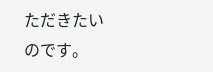ただきたいのです。